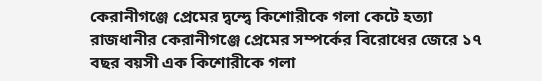কেরানীগঞ্জে প্রেমের দ্বন্দ্বে কিশোরীকে গলা কেটে হত্যা
রাজধানীর কেরানীগঞ্জে প্রেমের সম্পর্কের বিরোধের জেরে ১৭ বছর বয়সী এক কিশোরীকে গলা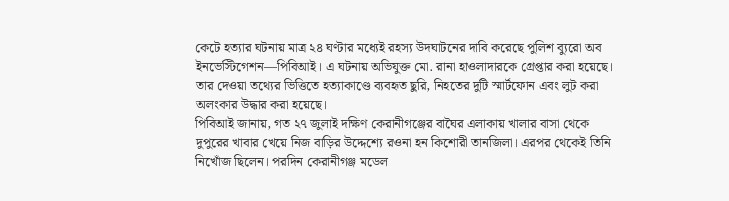কেটে হত্যার ঘটনায় মাত্র ২৪ ঘণ্টার মধ্যেই রহস্য উদঘাটনের দাবি করেছে পুলিশ ব্যুরো অব ইনভেস্টিগেশন—পিবিআই। এ ঘটনায় অভিযুক্ত মো. রানা হাওলাদারকে গ্রেপ্তার করা হয়েছে। তার দেওয়া তথ্যের ভিত্তিতে হত্যাকাণ্ডে ব্যবহৃত ছুরি, নিহতের দুটি স্মার্টফোন এবং লুট করা অলংকার উদ্ধার করা হয়েছে।
পিবিআই জানায়, গত ২৭ জুলাই দক্ষিণ কেরানীগঞ্জের বাঘৈর এলাকায় খালার বাসা থেকে দুপুরের খাবার খেয়ে নিজ বাড়ির উদ্দেশ্যে রওনা হন কিশোরী তানজিলা। এরপর থেকেই তিনি নিখোঁজ ছিলেন। পরদিন কেরানীগঞ্জ মডেল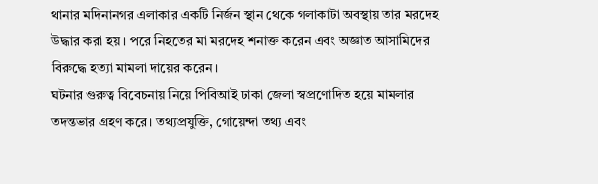থানার মদিনানগর এলাকার একটি নির্জন স্থান থেকে গলাকাটা অবস্থায় তার মরদেহ উদ্ধার করা হয়। পরে নিহতের মা মরদেহ শনাক্ত করেন এবং অজ্ঞাত আসামিদের বিরুদ্ধে হত্যা মামলা দায়ের করেন।
ঘটনার গুরুত্ব বিবেচনায় নিয়ে পিবিআই ঢাকা জেলা স্বপ্রণোদিত হয়ে মামলার তদন্তভার গ্রহণ করে। তথ্যপ্রযুক্তি, গোয়েন্দা তথ্য এবং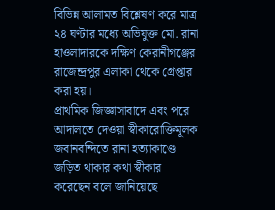বিভিন্ন আলামত বিশ্লেষণ করে মাত্র ২৪ ঘণ্টার মধ্যে অভিযুক্ত মো. রানা হাওলাদারকে দক্ষিণ কেরানীগঞ্জের রাজেন্দ্রপুর এলাকা থেকে গ্রেপ্তার করা হয়।
প্রাথমিক জিজ্ঞাসাবাদে এবং পরে আদালতে দেওয়া স্বীকারোক্তিমূলক জবানবন্দিতে রানা হত্যাকাণ্ডে জড়িত থাকার কথা স্বীকার করেছেন বলে জানিয়েছে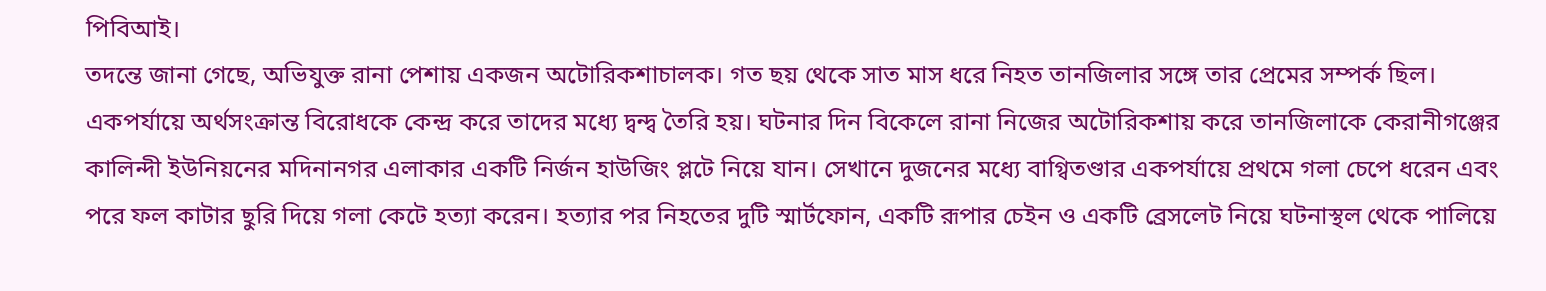পিবিআই।
তদন্তে জানা গেছে, অভিযুক্ত রানা পেশায় একজন অটোরিকশাচালক। গত ছয় থেকে সাত মাস ধরে নিহত তানজিলার সঙ্গে তার প্রেমের সম্পর্ক ছিল। একপর্যায়ে অর্থসংক্রান্ত বিরোধকে কেন্দ্র করে তাদের মধ্যে দ্বন্দ্ব তৈরি হয়। ঘটনার দিন বিকেলে রানা নিজের অটোরিকশায় করে তানজিলাকে কেরানীগঞ্জের কালিন্দী ইউনিয়নের মদিনানগর এলাকার একটি নির্জন হাউজিং প্লটে নিয়ে যান। সেখানে দুজনের মধ্যে বাগ্বিতণ্ডার একপর্যায়ে প্রথমে গলা চেপে ধরেন এবং পরে ফল কাটার ছুরি দিয়ে গলা কেটে হত্যা করেন। হত্যার পর নিহতের দুটি স্মার্টফোন, একটি রূপার চেইন ও একটি ব্রেসলেট নিয়ে ঘটনাস্থল থেকে পালিয়ে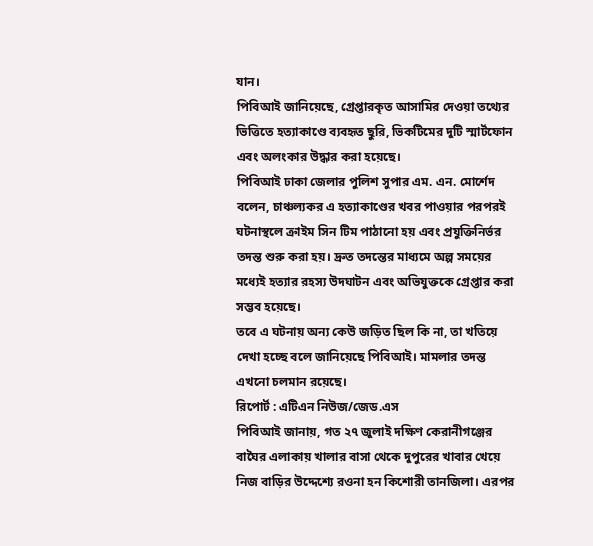যান।
পিবিআই জানিয়েছে, গ্রেপ্তারকৃত আসামির দেওয়া তথ্যের ভিত্তিতে হত্যাকাণ্ডে ব্যবহৃত ছুরি, ভিকটিমের দুটি স্মার্টফোন এবং অলংকার উদ্ধার করা হয়েছে।
পিবিআই ঢাকা জেলার পুলিশ সুপার এম. এন. মোর্শেদ বলেন, চাঞ্চল্যকর এ হত্যাকাণ্ডের খবর পাওয়ার পরপরই ঘটনাস্থলে ক্রাইম সিন টিম পাঠানো হয় এবং প্রযুক্তিনির্ভর তদন্ত শুরু করা হয়। দ্রুত তদন্তের মাধ্যমে অল্প সময়ের মধ্যেই হত্যার রহস্য উদঘাটন এবং অভিযুক্তকে গ্রেপ্তার করা সম্ভব হয়েছে।
তবে এ ঘটনায় অন্য কেউ জড়িত ছিল কি না, তা খতিয়ে দেখা হচ্ছে বলে জানিয়েছে পিবিআই। মামলার তদন্ত এখনো চলমান রয়েছে।
রিপোর্ট : এটিএন নিউজ/জেড.এস
পিবিআই জানায়, গত ২৭ জুলাই দক্ষিণ কেরানীগঞ্জের বাঘৈর এলাকায় খালার বাসা থেকে দুপুরের খাবার খেয়ে নিজ বাড়ির উদ্দেশ্যে রওনা হন কিশোরী তানজিলা। এরপর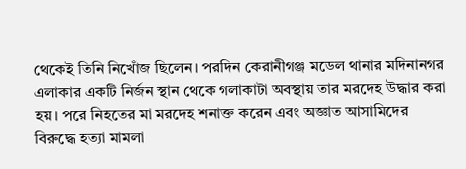থেকেই তিনি নিখোঁজ ছিলেন। পরদিন কেরানীগঞ্জ মডেল থানার মদিনানগর এলাকার একটি নির্জন স্থান থেকে গলাকাটা অবস্থায় তার মরদেহ উদ্ধার করা হয়। পরে নিহতের মা মরদেহ শনাক্ত করেন এবং অজ্ঞাত আসামিদের বিরুদ্ধে হত্যা মামলা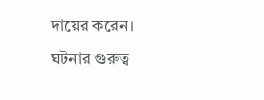দায়ের করেন।
ঘটনার গুরুত্ব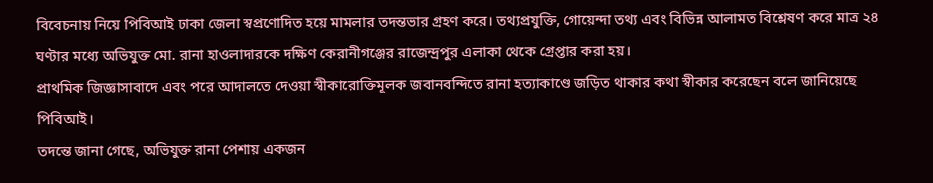বিবেচনায় নিয়ে পিবিআই ঢাকা জেলা স্বপ্রণোদিত হয়ে মামলার তদন্তভার গ্রহণ করে। তথ্যপ্রযুক্তি, গোয়েন্দা তথ্য এবং বিভিন্ন আলামত বিশ্লেষণ করে মাত্র ২৪ ঘণ্টার মধ্যে অভিযুক্ত মো. রানা হাওলাদারকে দক্ষিণ কেরানীগঞ্জের রাজেন্দ্রপুর এলাকা থেকে গ্রেপ্তার করা হয়।
প্রাথমিক জিজ্ঞাসাবাদে এবং পরে আদালতে দেওয়া স্বীকারোক্তিমূলক জবানবন্দিতে রানা হত্যাকাণ্ডে জড়িত থাকার কথা স্বীকার করেছেন বলে জানিয়েছে পিবিআই।
তদন্তে জানা গেছে, অভিযুক্ত রানা পেশায় একজন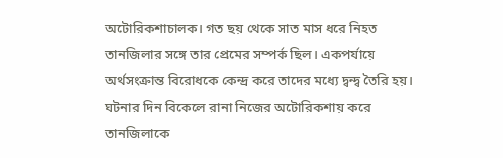অটোরিকশাচালক। গত ছয় থেকে সাত মাস ধরে নিহত তানজিলার সঙ্গে তার প্রেমের সম্পর্ক ছিল। একপর্যায়ে অর্থসংক্রান্ত বিরোধকে কেন্দ্র করে তাদের মধ্যে দ্বন্দ্ব তৈরি হয়। ঘটনার দিন বিকেলে রানা নিজের অটোরিকশায় করে তানজিলাকে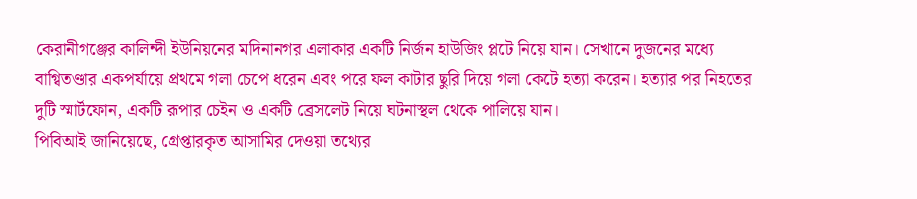কেরানীগঞ্জের কালিন্দী ইউনিয়নের মদিনানগর এলাকার একটি নির্জন হাউজিং প্লটে নিয়ে যান। সেখানে দুজনের মধ্যে বাগ্বিতণ্ডার একপর্যায়ে প্রথমে গলা চেপে ধরেন এবং পরে ফল কাটার ছুরি দিয়ে গলা কেটে হত্যা করেন। হত্যার পর নিহতের দুটি স্মার্টফোন, একটি রূপার চেইন ও একটি ব্রেসলেট নিয়ে ঘটনাস্থল থেকে পালিয়ে যান।
পিবিআই জানিয়েছে, গ্রেপ্তারকৃত আসামির দেওয়া তথ্যের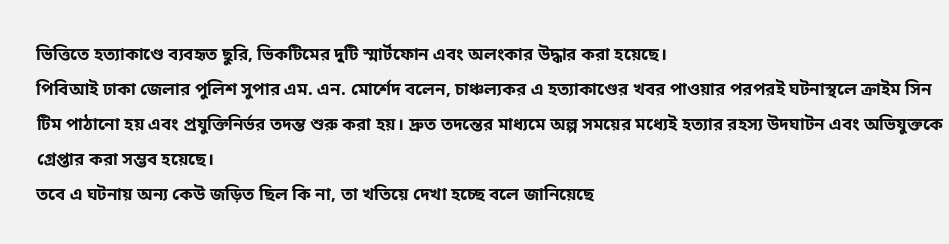ভিত্তিতে হত্যাকাণ্ডে ব্যবহৃত ছুরি, ভিকটিমের দুটি স্মার্টফোন এবং অলংকার উদ্ধার করা হয়েছে।
পিবিআই ঢাকা জেলার পুলিশ সুপার এম. এন. মোর্শেদ বলেন, চাঞ্চল্যকর এ হত্যাকাণ্ডের খবর পাওয়ার পরপরই ঘটনাস্থলে ক্রাইম সিন টিম পাঠানো হয় এবং প্রযুক্তিনির্ভর তদন্ত শুরু করা হয়। দ্রুত তদন্তের মাধ্যমে অল্প সময়ের মধ্যেই হত্যার রহস্য উদঘাটন এবং অভিযুক্তকে গ্রেপ্তার করা সম্ভব হয়েছে।
তবে এ ঘটনায় অন্য কেউ জড়িত ছিল কি না, তা খতিয়ে দেখা হচ্ছে বলে জানিয়েছে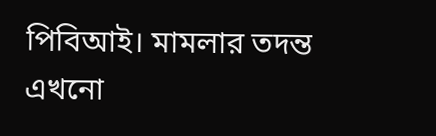পিবিআই। মামলার তদন্ত এখনো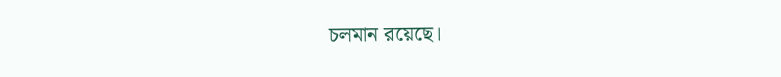চলমান রয়েছে।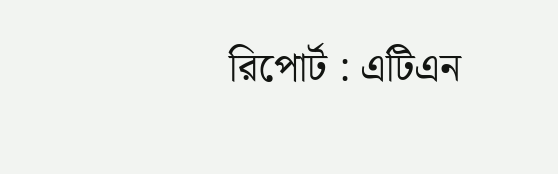রিপোর্ট : এটিএন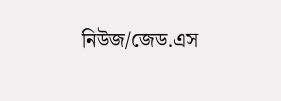নিউজ/জেড.এস